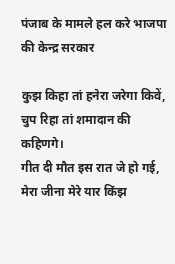पंजाब के मामले हल करे भाजपा की केन्द्र सरकार

कुझ किहा तां हनेरा जरेगा किवें,
चुप रिहा तां शमादान की कहिणगे।
गीत दी मौत इस रात जे हो गई,
मेरा जीना मेरे यार किंझ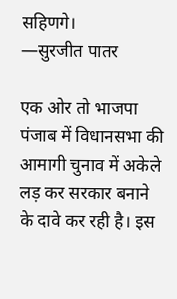सहिणगे।
—सुरजीत पातर

एक ओर तो भाजपा पंजाब में विधानसभा की आमागी चुनाव में अकेले लड़ कर सरकार बनाने के दावे कर रही है। इस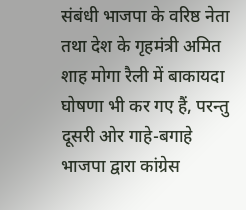संबंधी भाजपा के वरिष्ठ नेता तथा देश के गृहमंत्री अमित शाह मोगा रैली में बाकायदा घोषणा भी कर गए हैं, परन्तु दूसरी ओर गाहे-बगाहे भाजपा द्वारा कांग्रेस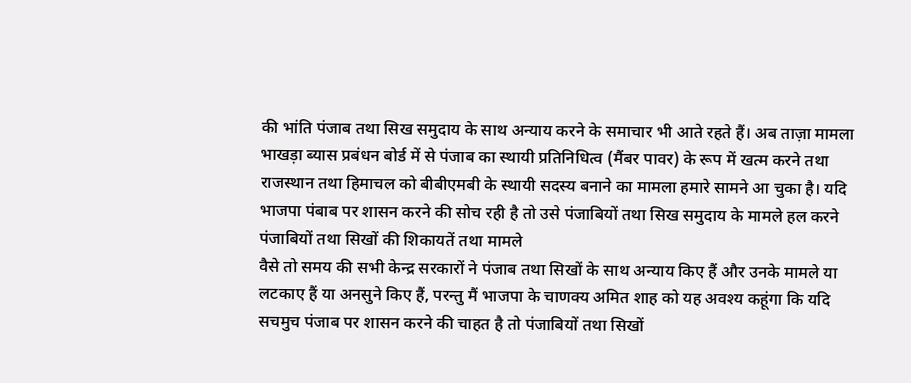की भांति पंजाब तथा सिख समुदाय के साथ अन्याय करने के समाचार भी आते रहते हैं। अब ताज़ा मामला भाखड़ा ब्यास प्रबंधन बोर्ड में से पंजाब का स्थायी प्रतिनिधित्व (मैंबर पावर) के रूप में खत्म करने तथा राजस्थान तथा हिमाचल को बीबीएमबी के स्थायी सदस्य बनाने का मामला हमारे सामने आ चुका है। यदि भाजपा पंबाब पर शासन करने की सोच रही है तो उसे पंजाबियों तथा सिख समुदाय के मामले हल करने
पंजाबियों तथा सिखों की शिकायतें तथा मामले
वैसे तो समय की सभी केन्द्र सरकारों ने पंजाब तथा सिखों के साथ अन्याय किए हैं और उनके मामले या लटकाए हैं या अनसुने किए हैं, परन्तु मैं भाजपा के चाणक्य अमित शाह को यह अवश्य कहूंगा कि यदि सचमुच पंजाब पर शासन करने की चाहत है तो पंजाबियों तथा सिखों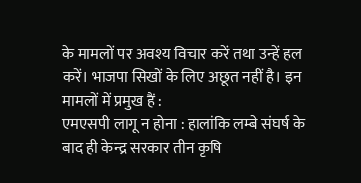के मामलों पर अवश्य विचार करें तथा उन्हें हल करें। भाजपा सिखों के लिए अछूत नहीं है। इन मामलों में प्रमुख हैं :
एमएसपी लागू न होना : हालांकि लम्बे संघर्ष के बाद ही केन्द्र सरकार तीन कृषि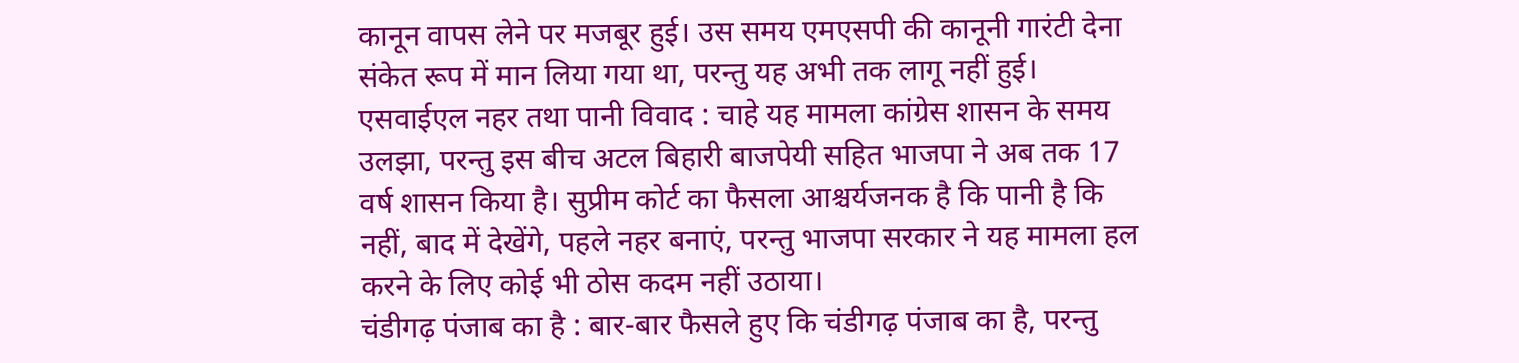कानून वापस लेने पर मजबूर हुई। उस समय एमएसपी की कानूनी गारंटी देना संकेत रूप में मान लिया गया था, परन्तु यह अभी तक लागू नहीं हुई।
एसवाईएल नहर तथा पानी विवाद : चाहे यह मामला कांग्रेस शासन के समय उलझा, परन्तु इस बीच अटल बिहारी बाजपेयी सहित भाजपा ने अब तक 17 वर्ष शासन किया है। सुप्रीम कोर्ट का फैसला आश्चर्यजनक है कि पानी है कि नहीं, बाद में देखेंगे, पहले नहर बनाएं, परन्तु भाजपा सरकार ने यह मामला हल करने के लिए कोई भी ठोस कदम नहीं उठाया।
चंडीगढ़ पंजाब का है : बार-बार फैसले हुए कि चंडीगढ़ पंजाब का है, परन्तु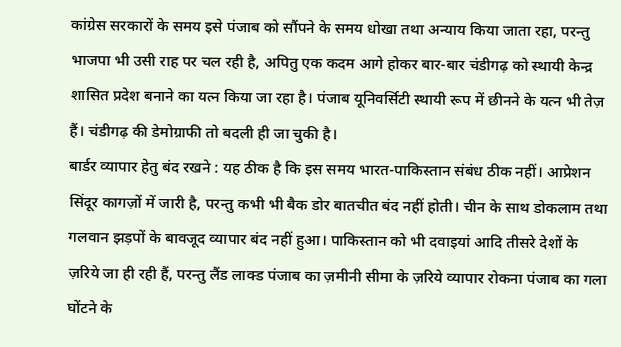कांग्रेस सरकारों के समय इसे पंजाब को सौंपने के समय धोखा तथा अन्याय किया जाता रहा, परन्तु भाजपा भी उसी राह पर चल रही है, अपितु एक कदम आगे होकर बार-बार चंडीगढ़ को स्थायी केन्द्र शासित प्रदेश बनाने का यत्न किया जा रहा है। पंजाब यूनिवर्सिटी स्थायी रूप में छीनने के यत्न भी तेज़ हैं। चंडीगढ़ की डेमोग्राफी तो बदली ही जा चुकी है।
बार्डर व्यापार हेतु बंद रखने : यह ठीक है कि इस समय भारत-पाकिस्तान संबंध ठीक नहीं। आप्रेशन सिंदूर कागज़ों में जारी है, परन्तु कभी भी बैक डोर बातचीत बंद नहीं होती। चीन के साथ डोकलाम तथा गलवान झड़पों के बावजूद व्यापार बंद नहीं हुआ। पाकिस्तान को भी दवाइयां आदि तीसरे देशों के ज़रिये जा ही रही हैं, परन्तु लैंड लाक्ड पंजाब का ज़मीनी सीमा के ज़रिये व्यापार रोकना पंजाब का गला घोंटने के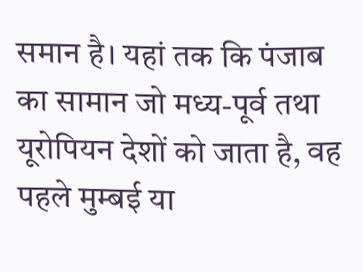समान है। यहां तक कि पंजाब का सामान जो मध्य-पूर्व तथा यूरोपियन देशों को जाता है, वह पहले मुम्बई या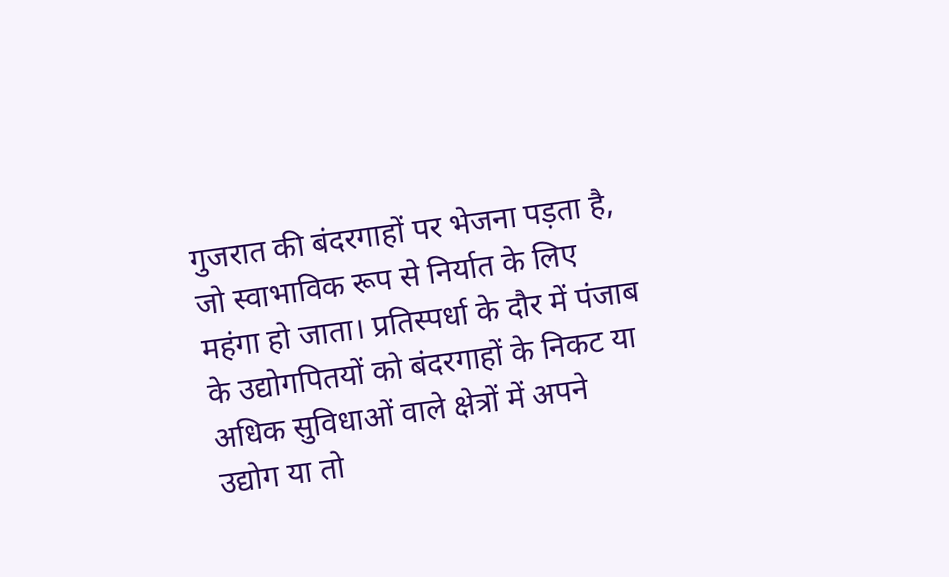गुजरात की बंदरगाहों पर भेजना पड़ता है, जो स्वाभाविक रूप से निर्यात के लिए महंगा हो जाता। प्रतिस्पर्धा के दौर में पंजाब के उद्योगपितयों को बंदरगाहों के निकट या अधिक सुविधाओं वाले क्षेत्रों में अपने उद्योग या तो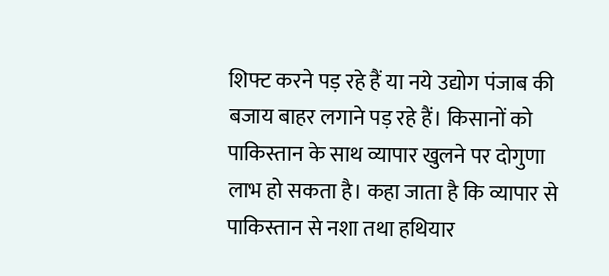शिफ्ट करने पड़ रहे हैं या नये उद्योग पंजाब की बजाय बाहर लगाने पड़ रहे हैं। किसानों को पाकिस्तान के साथ व्यापार खुलने पर दोगुणा लाभ हो सकता है। कहा जाता है कि व्यापार से पाकिस्तान से नशा तथा हथियार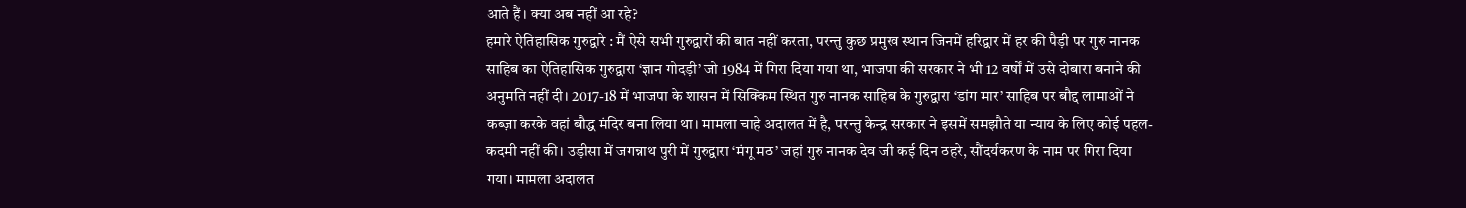आते हैं। क्या अब नहीं आ रहे?
हमारे ऐतिहासिक गुरुद्वारे : मैं ऐसे सभी गुरुद्वारों की बात नहीं करता, परन्तु कुछ प्रमुख स्थान जिनमें हरिद्वार में हर की पैड़ी पर गुरु नानक साहिब का ऐतिहासिक गुरुद्वारा ‘ज्ञान गोदड़ी’ जो 1984 में गिरा दिया गया था, भाजपा की सरकार ने भी 12 वर्षों में उसे दोबारा बनाने की अनुमति नहीं दी। 2017-18 में भाजपा के शासन में सिक्किम स्थित गुरु नानक साहिब के गुरुद्वारा ‘डांग मार’ साहिब पर बौद्द लामाओं ने कब्ज़ा करके वहां बौद्ध मंदिर बना लिया था। मामला चाहे अदालत में है, परन्तु केन्द्र सरकार ने इसमें समझौते या न्याय के लिए कोई पहल-कदमी नहीं की। उड़ीसा में जगन्नाथ पुरी में गुरुद्वारा ‘मंगू मठ’ जहां गुरु नानक देव जी कई दिन ठहरे, सौंदर्यकरण के नाम पर गिरा दिया गया। मामला अदालत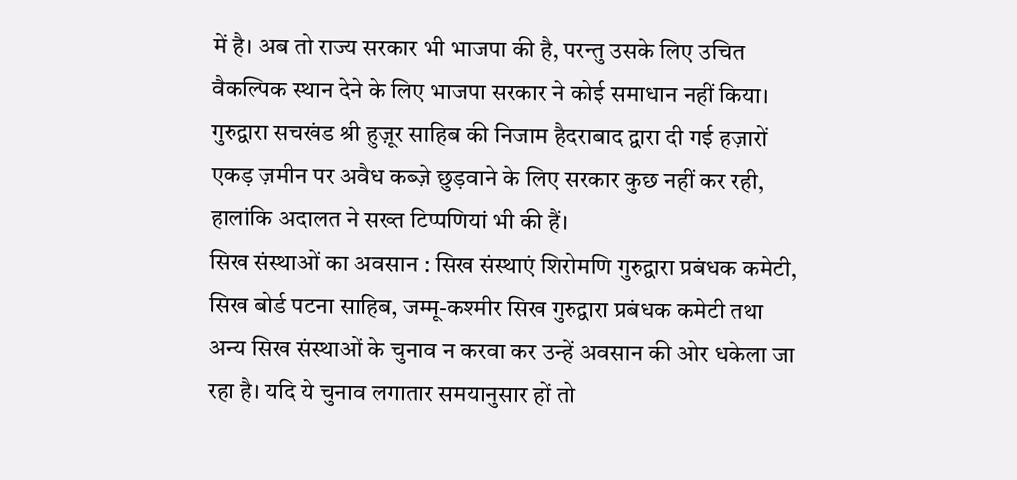में है। अब तो राज्य सरकार भी भाजपा की है, परन्तु उसके लिए उचित वैकल्पिक स्थान देने के लिए भाजपा सरकार ने कोई समाधान नहीं किया। गुरुद्वारा सचखंड श्री हुज़ूर साहिब की निजाम हैदराबाद द्वारा दी गई हज़ारों एकड़ ज़मीन पर अवैध कब्ज़े छुड़वाने के लिए सरकार कुछ नहीं कर रही, हालांकि अदालत ने सख्त टिप्पणियां भी की हैं।
सिख संस्थाओं का अवसान : सिख संस्थाएं शिरोमणि गुरुद्वारा प्रबंधक कमेटी, सिख बोर्ड पटना साहिब, जम्मू-कश्मीर सिख गुरुद्वारा प्रबंधक कमेटी तथा अन्य सिख संस्थाओं के चुनाव न करवा कर उन्हें अवसान की ओर धकेला जा रहा है। यदि ये चुनाव लगातार समयानुसार हों तो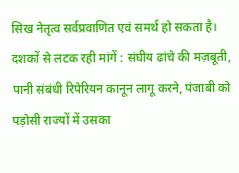सिख नेतृत्व सर्वप्रवाणित एवं समर्थ हो सकता है।
दशकों से लटक रही मांगें : संघीय ढांचे की मज़बूती, पानी संबंधी रिपेरियन कानून लागू करने, पंजाबी को पड़ोसी राज्यों में उसका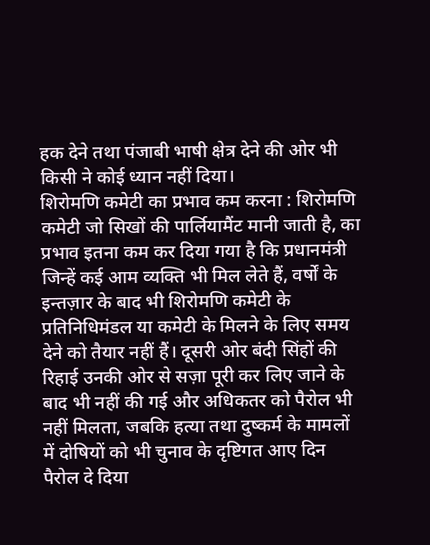हक देने तथा पंजाबी भाषी क्षेत्र देने की ओर भी किसी ने कोई ध्यान नहीं दिया।
शिरोमणि कमेटी का प्रभाव कम करना : शिरोमणि कमेटी जो सिखों की पार्लियामैंट मानी जाती है, का प्रभाव इतना कम कर दिया गया है कि प्रधानमंत्री जिन्हें कई आम व्यक्ति भी मिल लेते हैं, वर्षों के इन्तज़ार के बाद भी शिरोमणि कमेटी के प्रतिनिधिमंडल या कमेटी के मिलने के लिए समय देने को तैयार नहीं हैं। दूसरी ओर बंदी सिंहों की रिहाई उनकी ओर से सज़ा पूरी कर लिए जाने के बाद भी नहीं की गई और अधिकतर को पैरोल भी नहीं मिलता, जबकि हत्या तथा दुष्कर्म के मामलों में दोषियों को भी चुनाव के दृष्टिगत आए दिन पैरोल दे दिया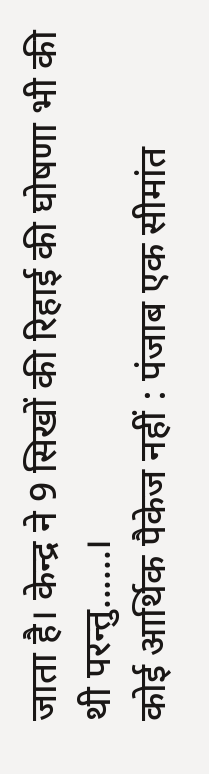जाता है। केन्द्र ने 9 सिखों की रिहाई की घोषणा भी की थी परन्तु......।
कोई आर्थिक पैकेज नहीं : पंजाब एक सीमांत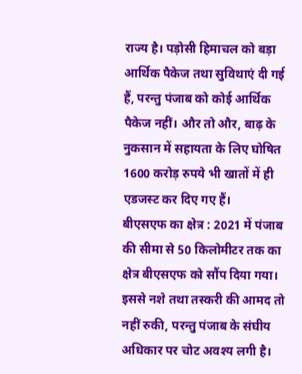राज्य है। पड़ोसी हिमाचल को बड़ा आर्थिक पैकेज तथा सुविथाएं दी गई हैं, परन्तु पंजाब को कोई आर्थिक पैकेज नहीं। और तो और, बाढ़ के नुकसान में सहायता के लिए घोषित 1600 करोड़ रुपये भी खातों में ही एडजस्ट कर दिए गए हैं।
बीएसएफ का क्षेत्र : 2021 में पंजाब की सीमा से 50 किलोमीटर तक का क्षेत्र बीएसएफ को सौंप दिया गया। इससे नशे तथा तस्करी की आमद तो नहीं रुकी, परन्तु पंजाब के संघीय अधिकार पर चोट अवश्य लगी है।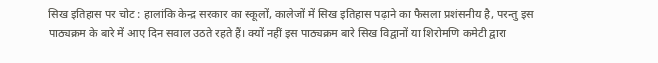सिख इतिहास पर चोट : हालांकि केन्द्र सरकार का स्कूलों, कालेजों में सिख इतिहास पढ़ाने का फैसला प्रशंसनीय है, परन्तु इस पाठ्यक्रम के बारे में आए दिन सवाल उठते रहते हैं। क्यों नहीं इस पाठ्यक्रम बारे सिख विद्वानों या शिरोमणि कमेटी द्वारा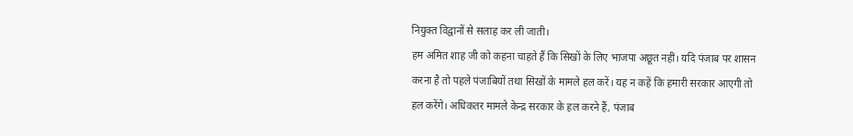नियुक्त विद्वानों से सलाह कर ली जाती।
हम अमित शाह जी को कहना चाहते हैं कि सिखों के लिए भाजपा अछूत नहीं। यदि पंजाब पर शासन करना है तो पहले पंजाबियों तथा सिखों के मामले हल करें। यह न कहें कि हमारी सरकार आएगी तो हल करेंगे। अधिकतर मामले केन्द्र सरकार के हल करने हैं, पंजाब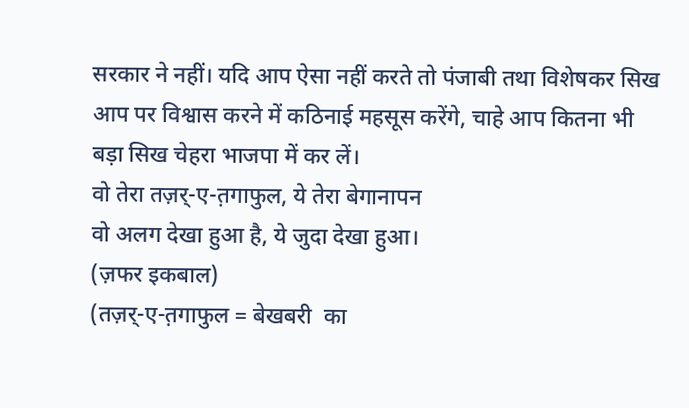सरकार ने नहीं। यदि आप ऐसा नहीं करते तो पंजाबी तथा विशेषकर सिख आप पर विश्वास करने में कठिनाई महसूस करेंगे, चाहे आप कितना भी बड़ा सिख चेहरा भाजपा में कर लें।
वो तेरा तज़र्-ए-त़गाफुल, ये तेरा बेगानापन
वो अलग देखा हुआ है, ये जुदा देखा हुआ।
(ज़फर इकबाल)
(तज़र्-ए-त़गाफुल = बेखबरी  का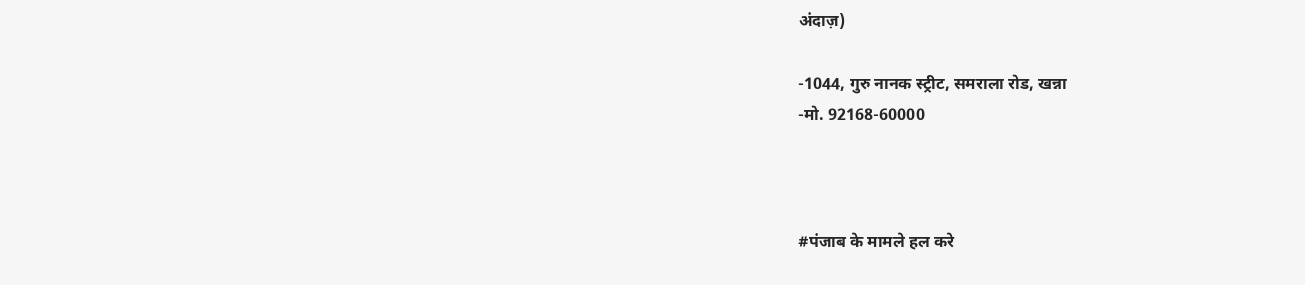अंदाज़)

-1044, गुरु नानक स्ट्रीट, समराला रोड, खन्ना
-मो. 92168-60000



#पंजाब के मामले हल करे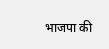भाजपा की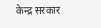केन्द्र सरकार